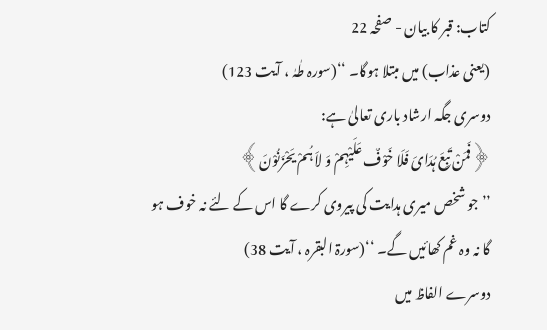کتاب: قبر کا بیان - صفحہ 22
(یعنی عذاب) میں مبتلا ہوگا۔ ‘‘(سورہ طٰہٰ ، آیت 123)
دوسری جگہ ارشاد باری تعالیٰ ہے:
﴿فَمَنْ تَبِعَ ہُدَایَ فَلَا خَوْفٌ عَلَیْہِمْ وَ لاَ ہُمْ یَحْزَنُوْنَ﴾
’’جو شخص میری ہدایت کی پیروی کرے گا اس کے لئے نہ خوف ہو گا نہ وہ غم کھائیں گے۔ ‘‘(سورۃ البقرہ ، آیت 38)
دوسرے الفاظ میں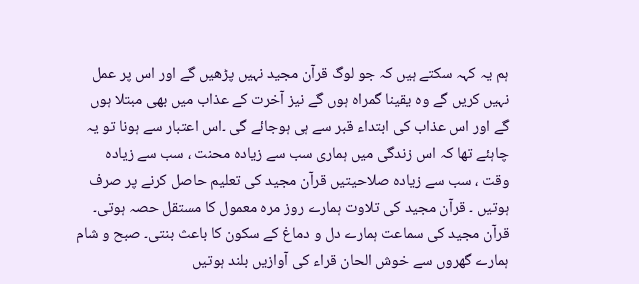ہم یہ کہہ سکتے ہیں کہ جو لوگ قرآن مجید نہیں پڑھیں گے اور اس پر عمل نہیں کریں گے وہ یقینا گمراہ ہوں گے نیز آخرت کے عذاب میں بھی مبتلا ہوں گے اور اس عذاب کی ابتداء قبر سے ہی ہوجائے گی ۔اس اعتبار سے ہونا تو یہ چاہئے تھا کہ اس زندگی میں ہماری سب سے زیادہ محنت ، سب سے زیادہ وقت ، سب سے زیادہ صلاحیتیں قرآن مجید کی تعلیم حاصل کرنے پر صرف ہوتیں ۔ قرآن مجید کی تلاوت ہمارے روز مرہ معمول کا مستقل حصہ ہوتی۔ قرآن مجید کی سماعت ہمارے دل و دماغ کے سکون کا باعث بنتی۔ صبح و شام ہمارے گھروں سے خوش الحان قراء کی آوازیں بلند ہوتیں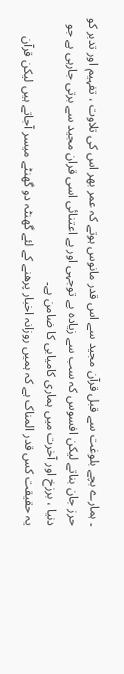۔ ہمارے بچے بلوغت سے قبل قرآن مجید سے اس قدر مانوس ہوتے کہ عمر بھر اس کی تلاوت ، تفہیم اور تدبر کو حرز جان بناتے لیکن افسوس کہ سب سے زیادہ بے توجہی اور بے اعتنائی اسی قران مجید سے برتی جارہی ہے جو دنیا ، برزخ اور آخرت میں ہماری کامیابی کا ضامن ہے۔
یہ حقیقت کس قدر المناک ہے کہ ہمیں روزانہ اخبار پرھنے کے لئے گھنٹہ دو گھنٹے میسر آجاتے ہیں لیکن قرآن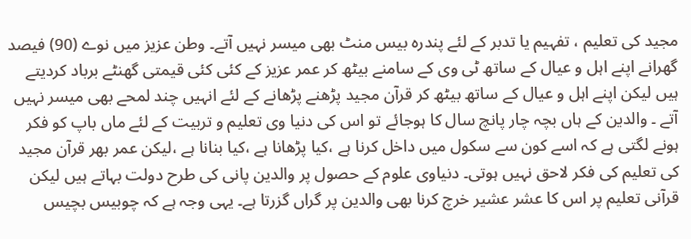مجید کی تعلیم ، تفہیم یا تدبر کے لئے پندرہ بیس منٹ بھی میسر نہیں آتے۔ وطن عزیز میں نوے (90) فیصد گھرانے اپنے اہل و عیال کے ساتھ ٹی وی کے سامنے بیٹھ کر عمر عزیز کے کئی کئی قیمتی گھنٹے برباد کردیتے ہیں لیکن اپنے اہل و عیال کے ساتھ بیٹھ کر قرآن مجید پڑھنے پڑھانے کے لئے انہیں چند لمحے بھی میسر نہیں آتے ۔ والدین کے ہاں بچہ چار پانچ سال کا ہوجائے تو اس کی دنیا وی تعلیم و تربیت کے لئے ماں باپ کو فکر ہونے لگتی ہے کہ اسے کون سے سکول میں داخل کرنا ہے ،کیا پڑھانا ہے ،کیا بنانا ہے ،لیکن عمر بھر قرآن مجید کی تعلیم کی فکر لاحق نہیں ہوتی۔ دنیاوی علوم کے حصول پر والدین پانی کی طرح دولت بہاتے ہیں لیکن قرآنی تعلیم پر اس کا عشر عشیر خرچ کرنا بھی والدین پر گراں گزرتا ہے۔ یہی وجہ ہے کہ چوبیس بچیس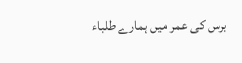برس کی عمر میں ہمارے طلباء